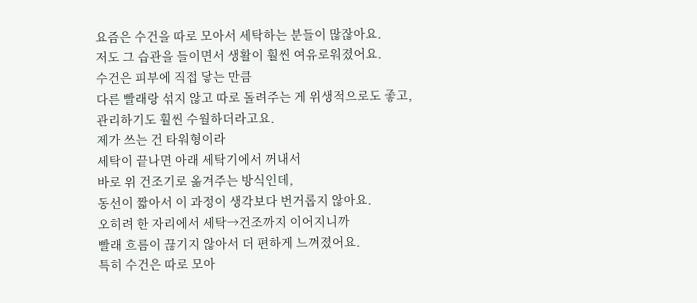요즘은 수건을 따로 모아서 세탁하는 분들이 많잖아요.
저도 그 습관을 들이면서 생활이 훨씬 여유로워졌어요.
수건은 피부에 직접 닿는 만큼
다른 빨래랑 섞지 않고 따로 돌려주는 게 위생적으로도 좋고,
관리하기도 훨씬 수월하더라고요.
제가 쓰는 건 타워형이라
세탁이 끝나면 아래 세탁기에서 꺼내서
바로 위 건조기로 옮겨주는 방식인데,
동선이 짧아서 이 과정이 생각보다 번거롭지 않아요.
오히려 한 자리에서 세탁→건조까지 이어지니까
빨래 흐름이 끊기지 않아서 더 편하게 느껴졌어요.
특히 수건은 따로 모아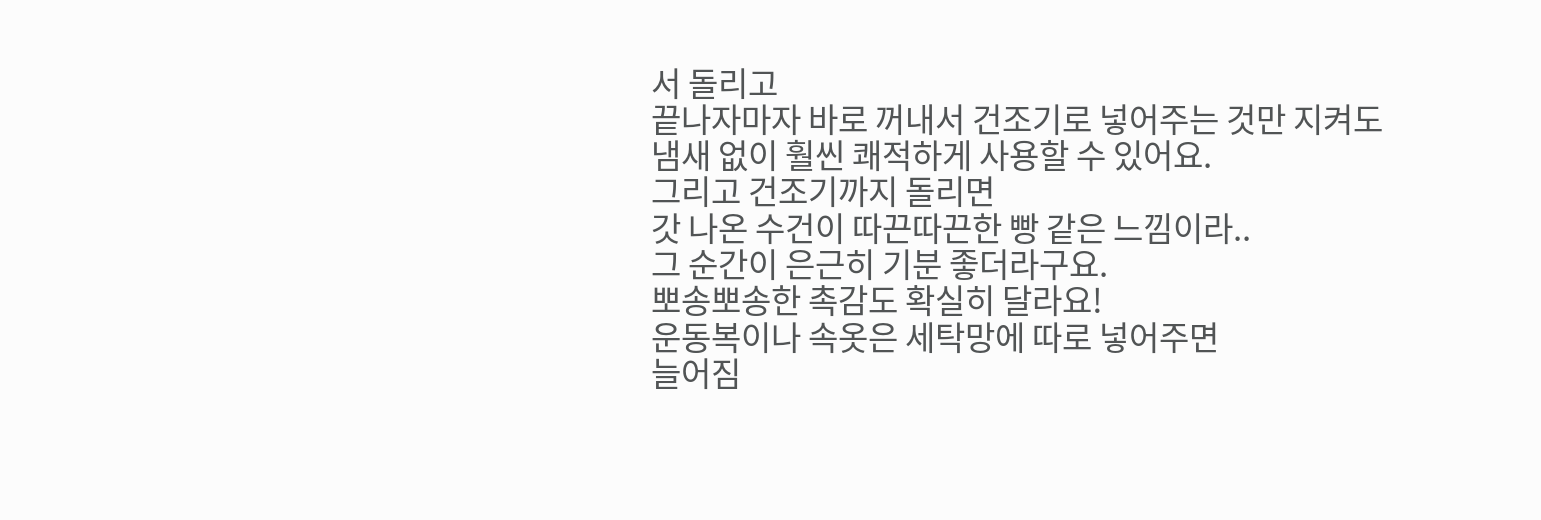서 돌리고
끝나자마자 바로 꺼내서 건조기로 넣어주는 것만 지켜도
냄새 없이 훨씬 쾌적하게 사용할 수 있어요.
그리고 건조기까지 돌리면
갓 나온 수건이 따끈따끈한 빵 같은 느낌이라..
그 순간이 은근히 기분 좋더라구요.
뽀송뽀송한 촉감도 확실히 달라요!
운동복이나 속옷은 세탁망에 따로 넣어주면
늘어짐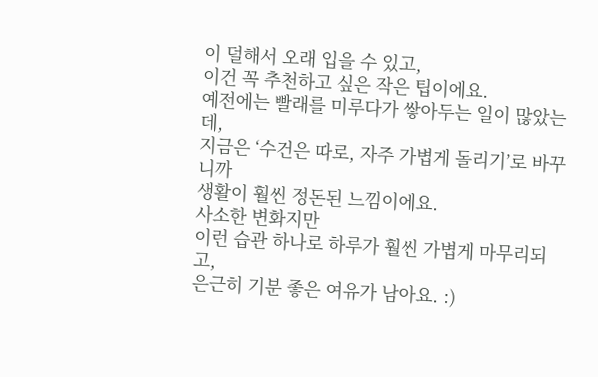이 덜해서 오래 입을 수 있고,
이건 꼭 추천하고 싶은 작은 팁이에요.
예전에는 빨래를 미루다가 쌓아두는 일이 많았는데,
지금은 ‘수건은 따로, 자주 가볍게 돌리기’로 바꾸니까
생활이 훨씬 정돈된 느낌이에요.
사소한 변화지만
이런 습관 하나로 하루가 훨씬 가볍게 마무리되고,
은근히 기분 좋은 여유가 남아요. :)